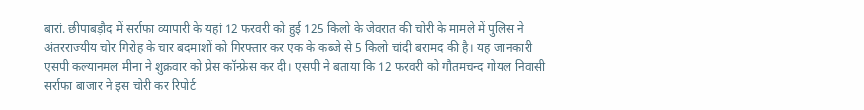बारां. छीपाबड़ौद में सर्राफा व्यापारी के यहां 12 फरवरी को हुई 125 किलो के जेवरात की चोरी के मामले में पुलिस ने अंतरराज्यीय चोर गिरोह के चार बदमाशों को गिरफ्तार कर एक के कब्जे से 5 किलो चांदी बरामद की है। यह जानकारी एसपी कल्यानमल मीना ने शुक्रवार को प्रेस कॉन्फ्रेस कर दी। एसपी ने बताया कि 12 फरवरी को गौतमचन्द गोयल निवासी सर्राफा बाजार ने इस चोरी कर रिपोर्ट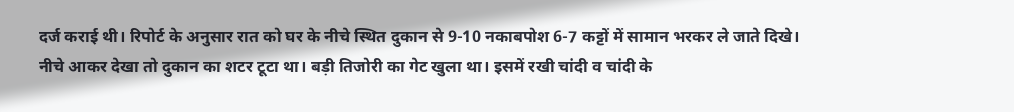दर्ज कराई थी। रिपोर्ट के अनुसार रात को घर के नीचे स्थित दुकान से 9-10 नकाबपोश 6-7 कट्टों में सामान भरकर ले जाते दिखे। नीचे आकर देखा तो दुकान का शटर टूटा था। बड़ी तिजोरी का गेट खुला था। इसमें रखी चांदी व चांदी के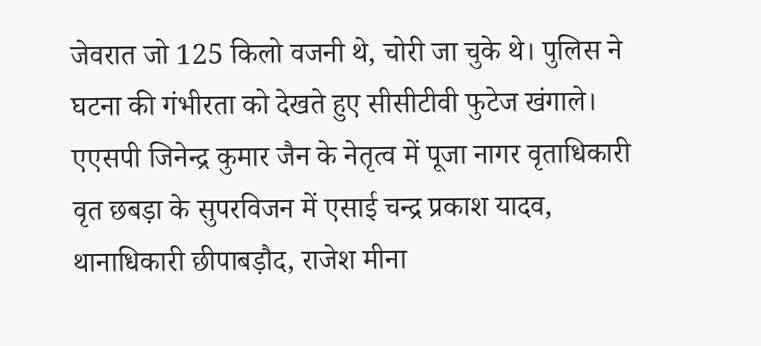जेवरात जो 125 किलो वजनी थे, चोरी जा चुके थे। पुलिस ने घटना की गंभीरता को देखते हुए सीसीटीवी फुटेज खंगाले। एएसपी जिनेन्द्र कुमार जैन के नेतृत्व में पूजा नागर वृताधिकारी वृत छबड़ा के सुपरविजन में एसाई चन्द्र प्रकाश यादव, थानाधिकारी छीपाबड़ौद, राजेश मीना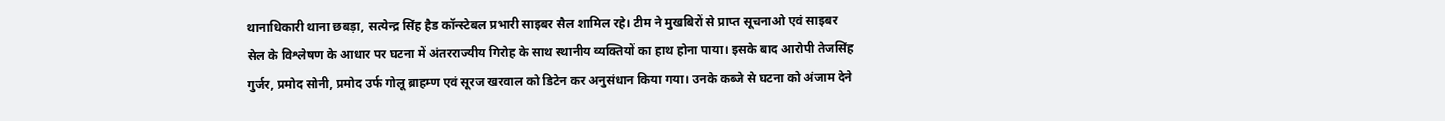थानाधिकारी थाना छबड़ा, सत्येन्द्र सिंह हैड कॉन्स्टेबल प्रभारी साइबर सैल शामिल रहे। टीम ने मुखबिरों से प्राप्त सूचनाओ एवं साइबर सेल के विश्लेषण के आधार पर घटना में अंतरराज्यीय गिरोह के साथ स्थानीय व्यक्तियों का हाथ होना पाया। इसके बाद आरोपी तेजसिंह गुर्जर, प्रमोद सोनी, प्रमोद उर्फ गोलू ब्राहम्ण एवं सूरज खरवाल को डिटेन कर अनुसंधान किया गया। उनके कब्जे से घटना को अंजाम देने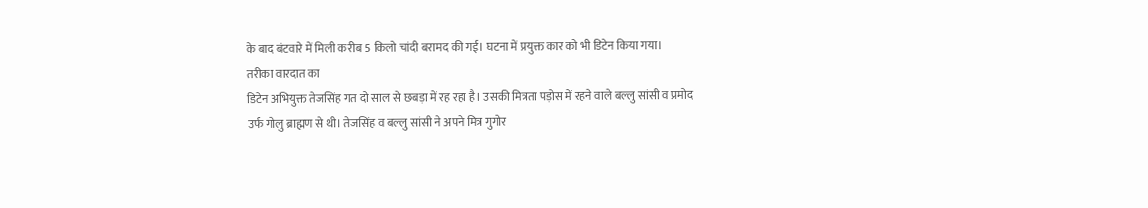के बाद बंटवारे में मिली करीब 5 किलो चांदी बरामद की गई। घटना में प्रयुक्त कार को भी डिटेन किया गया।
तरीका वारदात का
डिटेन अभियुक्त तेजसिंह गत दो साल से छबड़ा में रह रहा है। उसकी मित्रता पड़ोस में रहने वाले बल्लु सांसी व प्रमोद उर्फ गोलु ब्राह्मण से थी। तेजसिंह व बल्लु सांसी ने अपने मित्र गुगोर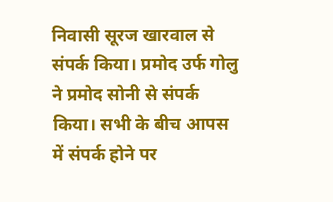निवासी सूरज खारवाल से संपर्क किया। प्रमोद उर्फ गोलु ने प्रमोद सोनी से संपर्क किया। सभी के बीच आपस में संपर्क होने पर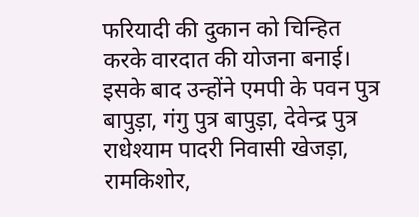फरियादी की दुकान को चिन्हित करके वारदात की योजना बनाई। इसके बाद उन्होंने एमपी के पवन पुत्र बापुड़ा, गंगु पुत्र बापुड़ा, देवेन्द्र पुत्र राधेश्याम पादरी निवासी खेजड़ा, रामकिशोर,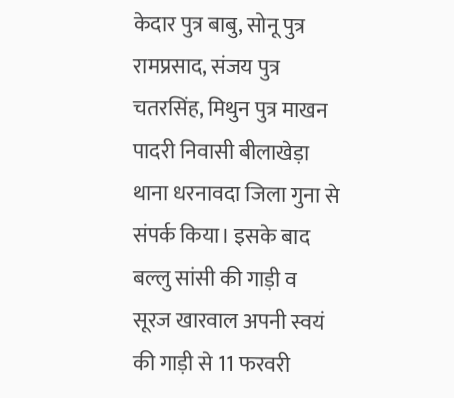केदार पुत्र बाबु, सोनू पुत्र रामप्रसाद, संजय पुत्र चतरसिंह, मिथुन पुत्र माखन पादरी निवासी बीलाखेड़ा थाना धरनावदा जिला गुना से संपर्क किया। इसके बाद बल्लु सांसी की गाड़ी व सूरज खारवाल अपनी स्वयं की गाड़ी से 11 फरवरी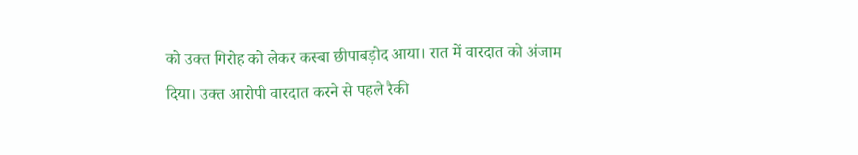को उक्त गिरोह को लेकर कस्बा छीपाबड़ोद आया। रात में वारदात को अंजाम दिया। उक्त आरोपी वारदात करने से पहले रैकी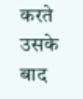करते उसके बाद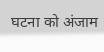घटना को अंजाम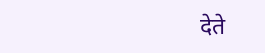देते